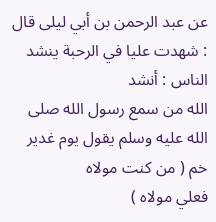عن عبد الرحمن بن أبي ليلى قال : شهدت عليا في الرحبة ينشد الناس : أنشد
الله من سمع رسول الله صلى الله عليه وسلم يقول يوم غدير خم ( من كنت مولاه
فعلي مولاه )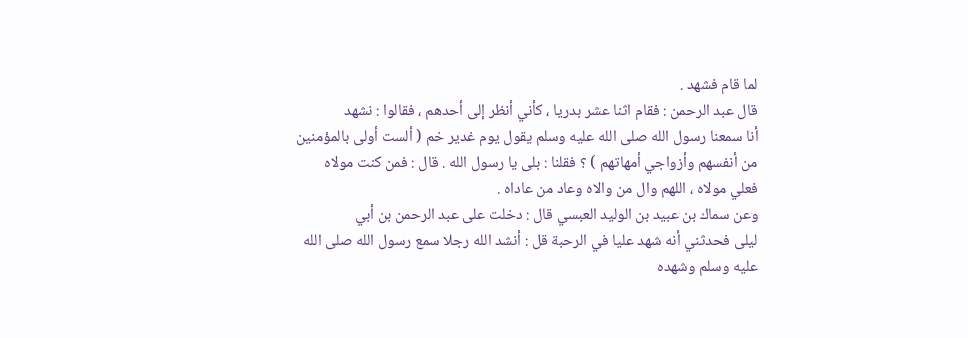لما قام فشهد .
قال عبد الرحمن : فقام اثنا عشر بدريا ، كأني أنظر إلى أحدهم ، فقالوا : نشهد
أنا سمعنا رسول الله صلى الله عليه وسلم يقول يوم غدير خم ( ألست أولى بالمؤمنين
من أنفسهم وأزواجي أمهاتهم ) ؟ فقلنا : بلى يا رسول الله . قال : فمن كنت مولاه
فعلي مولاه ، اللهم وال من والاه وعاد من عاداه .
وعن سماك بن عبيد بن الوليد العبسي قال : دخلت على عبد الرحمن بن أبي
ليلى فحدثني أنه شهد عليا في الرحبة قل : أنشد الله رجلا سمع رسول الله صلى الله
عليه وسلم وشهده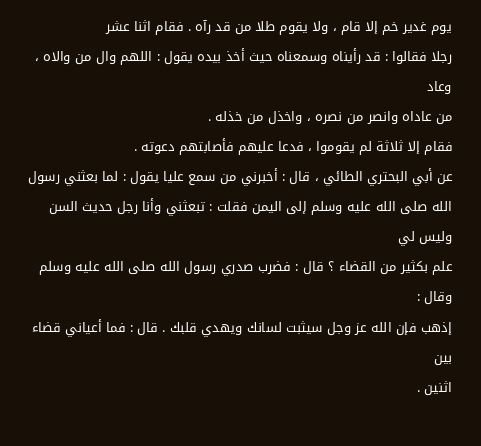يوم غدير خم إلا قام ، ولا يقوم طلا من قد رآه . فقام اثنا عشر
رجلا فقالوا : قد رأيناه وسمعناه حيث أخذ بيده يقول : اللهم وال من والاه ، وعاد
من عاداه وانصر من نصره ، واخذل من خذله .
فقام إلا ثلاثة لم يقوموا ، فدعا عليهم فأصابتهم دعوته .
عن أبي البحتري الطائي ، قال : أخبرني من سمع عليا يقول : لما بعثني رسول
الله صلى الله عليه وسلم إلى اليمن فقلت : تبعثني وأنا رجل حديث السن وليس لي
علم بكثير من القضاء ؟ قال : فضرب صدري رسول الله صلى الله عليه وسلم وقال :
إذهب فإن الله عز وجل سيثبت لسانك ويهدي قلبك . قال : فما أعياني قضاء بين
اثنين .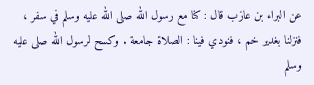عن البراء بن عازب قال : كنا مع رسول الله صلى الله عليه وسلم في سفر ،
فنزلنا بغدير خم ، فنودي فينا : الصلاة جامعة . وكسح لرسول الله صلى عليه وسلم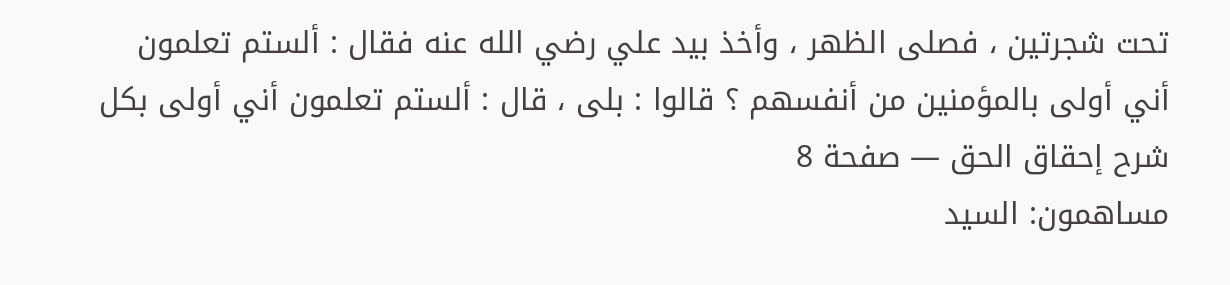تحت شجرتين ، فصلى الظهر ، وأخذ بيد علي رضي الله عنه فقال : ألستم تعلمون
أني أولى بالمؤمنين من أنفسهم ؟ قالوا : بلى ، قال : ألستم تعلمون أني أولى بكل
شرح إحقاق الحق — صفحة 8
مساهمون: السيد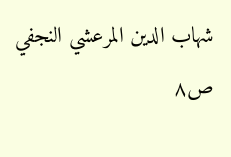شهاب الدين المرعشي النجفي
ص٨